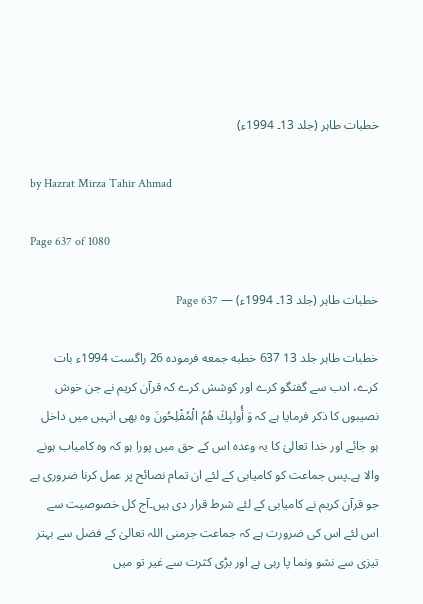خطبات طاہر (جلد 13۔ 1994ء)

by Hazrat Mirza Tahir Ahmad

Page 637 of 1080

خطبات طاہر (جلد 13۔ 1994ء) — Page 637

خطبات طاہر جلد 13 637 خطبه جمعه فرموده 26 راگست 1994ء بات کرے، ادب سے گفتگو کرے اور کوشش کرے کہ قرآن کریم نے جن خوش نصیبوں کا ذکر فرمایا ہے کہ وَ أُولبِكَ هُمُ الْمُفْلِحُونَ وہ بھی انہیں میں داخل ہو جائے اور خدا تعالیٰ کا یہ وعدہ اس کے حق میں پورا ہو کہ وہ کامیاب ہونے والا ہے۔پس جماعت کو کامیابی کے لئے ان تمام نصائح پر عمل کرنا ضروری ہے جو قرآن کریم نے کامیابی کے لئے شرط قرار دی ہیں۔آج کل خصوصیت سے اس لئے اس کی ضرورت ہے کہ جماعت جرمنی اللہ تعالیٰ کے فضل سے بہتر تیزی سے نشو ونما پا رہی ہے اور بڑی کثرت سے غیر تو میں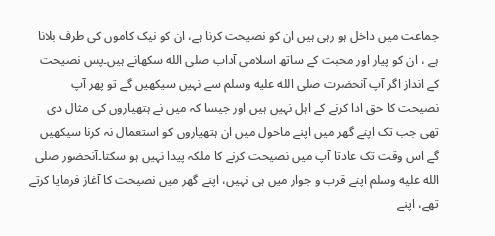جماعت میں داخل ہو رہی ہیں ان کو نصیحت کرنا ہے، ان کو نیک کاموں کی طرف بلانا ہے ، ان کو پیار اور محبت کے ساتھ اسلامی آداب صلى الله سکھانے ہیں۔پس نصیحت کے انداز اگر آپ آنحضرت صلى الله عليه وسلم سے نہیں سیکھیں گے تو پھر آپ نصیحت کا حق ادا کرنے کے اہل نہیں ہیں اور جیسا کہ میں نے ہتھیاروں کی مثال دی تھی جب تک اپنے گھر میں اپنے ماحول میں ان ہتھیاروں کو استعمال نہ کرنا سیکھیں گے اس وقت تک عادتا آپ میں نصیحت کرنے کا ملکہ پیدا نہیں ہو سکتا۔آنحضور صلى الله عليه وسلم اپنے قرب و جوار میں ہی نہیں، اپنے گھر میں نصیحت کا آغاز فرمایا کرتے تھے، اپنے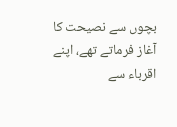بچوں سے نصیحت کا آغاز فرماتے تھے، اپنے اقرباء سے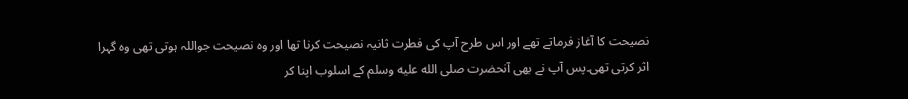نصیحت کا آغاز فرماتے تھے اور اس طرح آپ کی فطرت ثانیہ نصیحت کرنا تھا اور وہ نصیحت جواللہ ہوتی تھی وہ گہرا اثر کرتی تھی۔پس آپ نے بھی آنحضرت صلى الله عليه وسلم کے اسلوب اپنا کر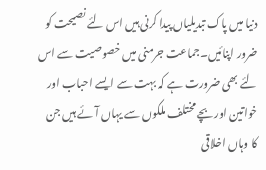دنیا میں پاک تبدیلیاں پیدا کرنی ہیں اس لئے نصیحت کو ضرور اپنائیں۔جماعت جرمنی میں خصوصیت سے اس لئے بھی ضرورت ہے کہ بہت سے ایسے احباب اور خواتین اور بچے مختلف ملکوں سے یہاں آئے ہیں جن کا وہاں اخلاقی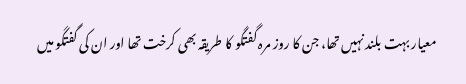معیار بہت بلند نہیں تھا، جن کا روز مرہ گفتگو کا طریقہ بھی کرخت تھا اور ان کی گفتگو میں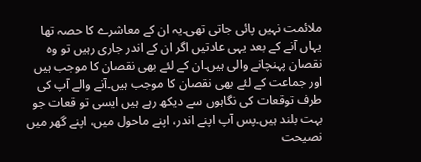ملائمت نہیں پائی جاتی تھی۔یہ ان کے معاشرے کا حصہ تھا یہاں آنے کے بعد یہی عادتیں اگر ان کے اندر جاری رہیں تو وہ نقصان پہنچانے والی ہیں۔ان کے لئے بھی نقصان کا موجب ہیں اور جماعت کے لئے بھی نقصان کا موجب ہیں۔آنے والے آپ کی طرف توقعات کی نگاہوں سے دیکھ رہے ہیں ایسی تو قعات جو بہت بلند ہیں۔پس آپ اپنے اندر، اپنے ماحول میں، اپنے گھر میں نصیحت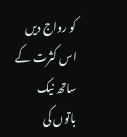کو رواج دیں اس کثرت کے ساتھ نیک باتوں کی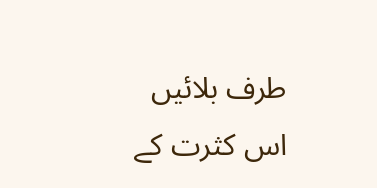طرف بلائیں اس کثرت کے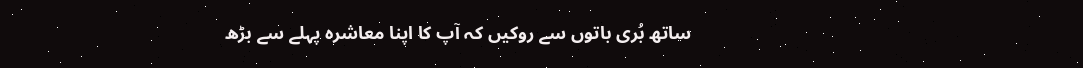ساتھ بُری باتوں سے روکیں کہ آپ کا اپنا معاشرہ پہلے سے بڑھ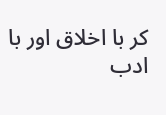کر با اخلاق اور با ادب